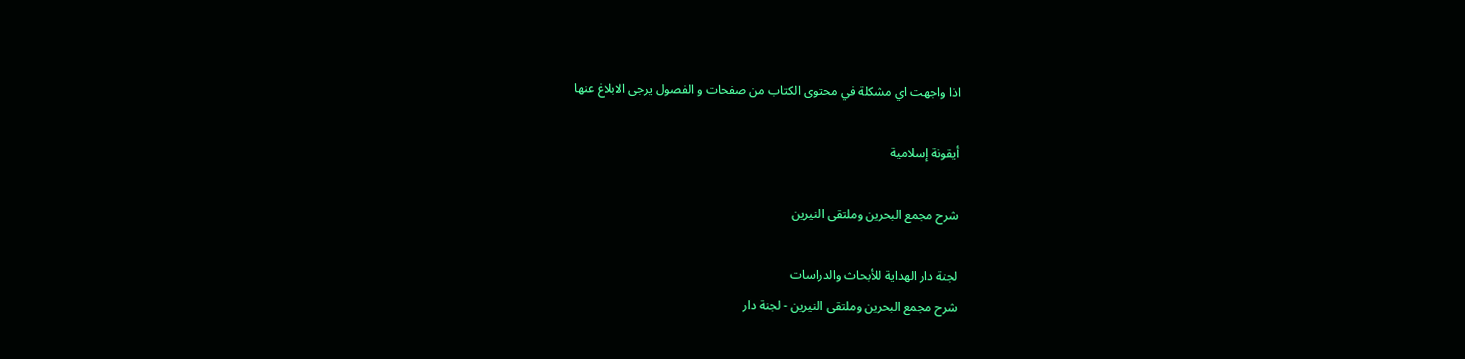اذا واجهت اي مشكلة في محتوى الكتاب من صفحات و الفصول يرجى الابلاغ عنها

أيقونة إسلامية

شرح مجمع البحرين وملتقى النيرين

لجنة دار الهداية للأبحاث والدراسات
شرح مجمع البحرين وملتقى النيرين - لجنة دار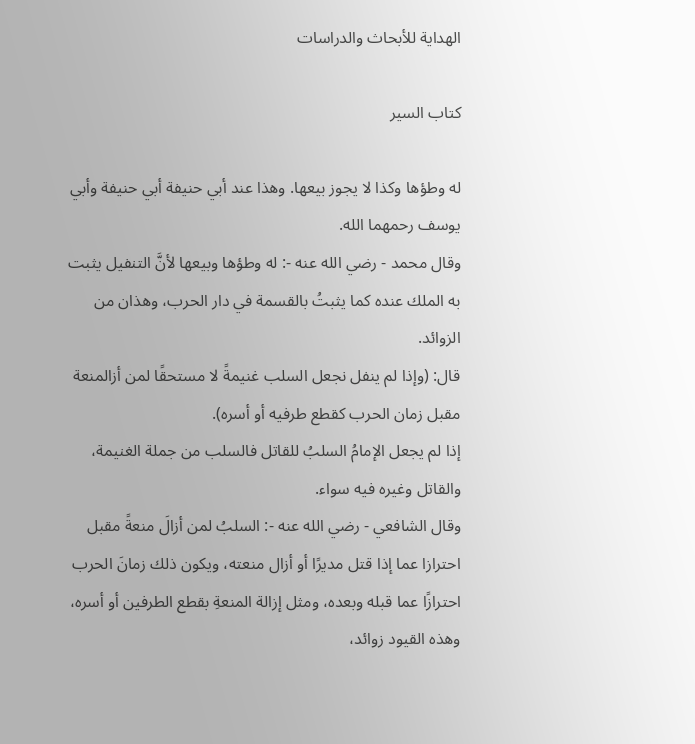الهداية للأبحاث والدراسات

كتاب السير

له وطؤها وكذا لا يجوز بيعها. وهذا عند أبي حنيفة أبي حنيفة وأبي يوسف رحمهما الله.
وقال محمد - رضي الله عنه -: له وطؤها وبيعها لأنَّ التنفيل يثبت به الملك عنده كما يثبتُ بالقسمة في دار الحرب، وهذان من الزوائد.
قال: (وإذا لم ينفل نجعل السلب غنيمةً لا مستحقًا لمن أزالمنعة مقبل زمان الحرب كقطع طرفيه أو أسره).
إذا لم يجعل الإمامُ السلبُ للقاتل فالسلب من جملة الغنيمة، والقاتل وغيره فيه سواء.
وقال الشافعي - رضي الله عنه -: السلبُ لمن أزالَ منعةً مقبل احترازا عما إذا قتل مديرًا أو أزال منعته، ويكون ذلك زمانَ الحرب احترازًا عما قبله وبعده، ومثل إزالة المنعةِ بقطع الطرفين أو أسره، وهذه القيود زوائد،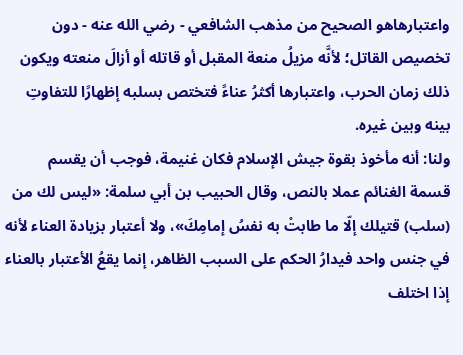واعتبارهاهو الصحيح من مذهب الشافعي - رضي الله عنه - دون تخصيص القاتل؛ لأنَّه مزيلُ منعة المقبل أو قاتله أو أزالَ منعته ويكون ذلك زمان الحرب، واعتبارها أكثرُ عناءً فتختص بسلبه إظهارًا للتفاوتِ بينه وبين غيره.
ولنا: أنه مأخوذ بقوة جيش الإسلام فكان غنيمة، فوجب أن يقسم قسمة الغنائم عملا بالنص، وقال الحبيب بن أبي سلمة: «ليس لك من (سلب) قتيلك إلّا ما طابتْ به نفسُ إمامِكَ»، ولا أعتبار بزيادة العناء لأنه في جنس واحد فيدارُ الحكم على السبب الظاهر، إنما يقعُ الأعتبار بالعناء إذا اختلف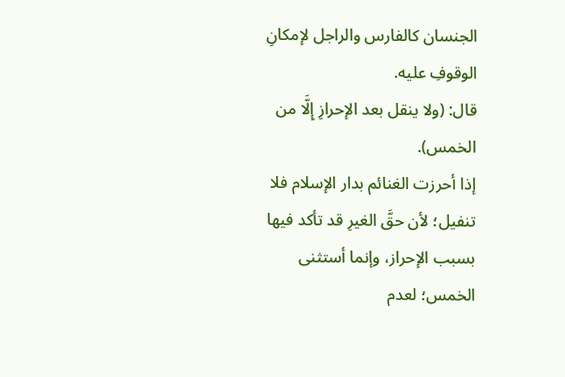الجنسان كالفارس والراجل لإمكانِ الوقوفِ عليه.
قال: (ولا ينقل بعد الإحرازِ إِلَّا من الخمس).
إذا أحرزت الغنائم بدار الإسلام فلا تنفيل؛ لأن حقَّ الغيرِ قد تأكد فيها بسبب الإحراز، وإنما أستثنى الخمس؛ لعدم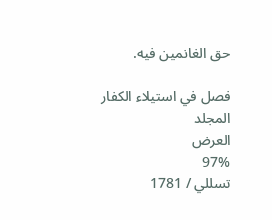حق الغانمين فيه.

فصل في استيلاء الكفار
المجلد
العرض
97%
تسللي / 1781